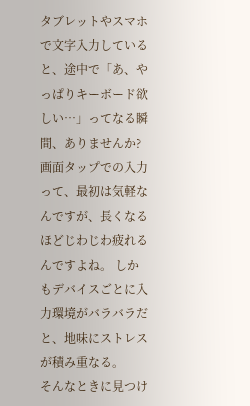タブレットやスマホで文字入力していると、途中で「あ、やっぱりキーボード欲しい…」ってなる瞬間、ありませんか?
画面タップでの入力って、最初は気軽なんですが、長くなるほどじわじわ疲れるんですよね。 しかもデバイスごとに入力環境がバラバラだと、地味にストレスが積み重なる。
そんなときに見つけ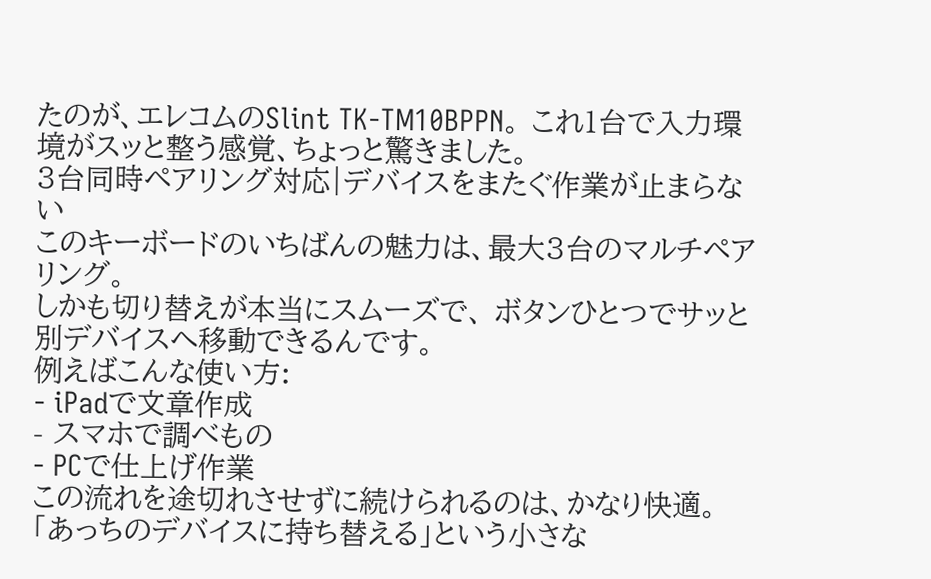たのが、エレコムのSlint TK-TM10BPPN。 これ1台で入力環境がスッと整う感覚、ちょっと驚きました。
3台同時ペアリング対応|デバイスをまたぐ作業が止まらない
このキーボードのいちばんの魅力は、最大3台のマルチペアリング。
しかも切り替えが本当にスムーズで、 ボタンひとつでサッと別デバイスへ移動できるんです。
例えばこんな使い方:
- iPadで文章作成
- スマホで調べもの
- PCで仕上げ作業
この流れを途切れさせずに続けられるのは、かなり快適。 「あっちのデバイスに持ち替える」という小さな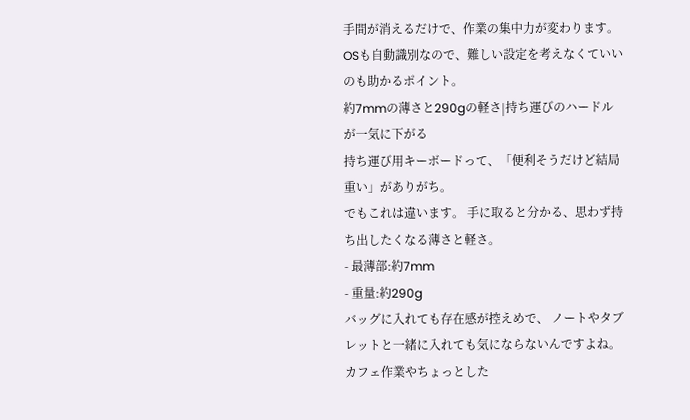手間が消えるだけで、作業の集中力が変わります。
OSも自動識別なので、難しい設定を考えなくていいのも助かるポイント。
約7mmの薄さと290gの軽さ|持ち運びのハードルが一気に下がる
持ち運び用キーボードって、「便利そうだけど結局重い」がありがち。
でもこれは違います。 手に取ると分かる、思わず持ち出したくなる薄さと軽さ。
- 最薄部:約7mm
- 重量:約290g
バッグに入れても存在感が控えめで、 ノートやタブレットと一緒に入れても気にならないんですよね。
カフェ作業やちょっとした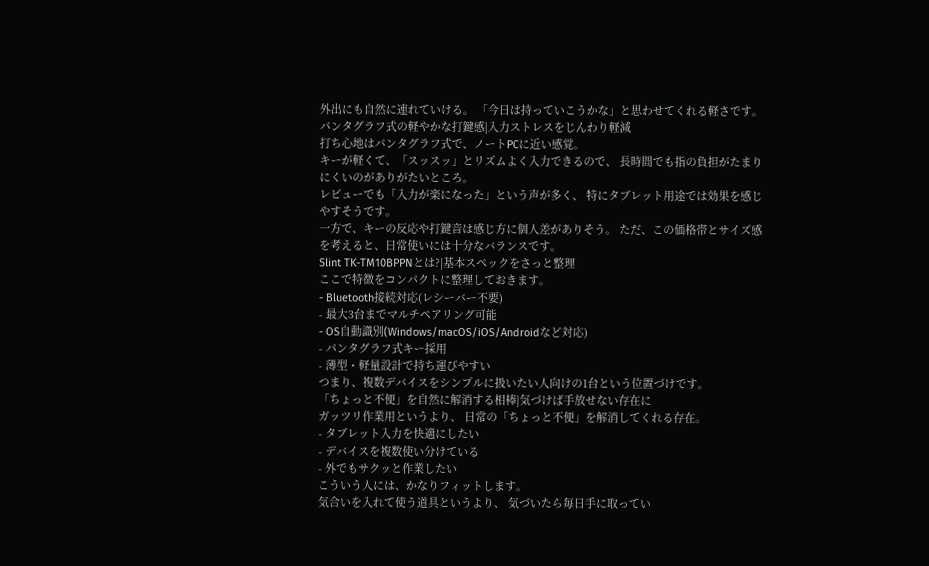外出にも自然に連れていける。 「今日は持っていこうかな」と思わせてくれる軽さです。
パンタグラフ式の軽やかな打鍵感|入力ストレスをじんわり軽減
打ち心地はパンタグラフ式で、ノートPCに近い感覚。
キーが軽くて、「スッスッ」とリズムよく入力できるので、 長時間でも指の負担がたまりにくいのがありがたいところ。
レビューでも「入力が楽になった」という声が多く、 特にタブレット用途では効果を感じやすそうです。
一方で、キーの反応や打鍵音は感じ方に個人差がありそう。 ただ、この価格帯とサイズ感を考えると、日常使いには十分なバランスです。
Slint TK-TM10BPPNとは?|基本スペックをさっと整理
ここで特徴をコンパクトに整理しておきます。
- Bluetooth接続対応(レシーバー不要)
- 最大3台までマルチペアリング可能
- OS自動識別(Windows/macOS/iOS/Androidなど対応)
- パンタグラフ式キー採用
- 薄型・軽量設計で持ち運びやすい
つまり、複数デバイスをシンプルに扱いたい人向けの1台という位置づけです。
「ちょっと不便」を自然に解消する相棒|気づけば手放せない存在に
ガッツリ作業用というより、 日常の「ちょっと不便」を解消してくれる存在。
- タブレット入力を快適にしたい
- デバイスを複数使い分けている
- 外でもサクッと作業したい
こういう人には、かなりフィットします。
気合いを入れて使う道具というより、 気づいたら毎日手に取ってい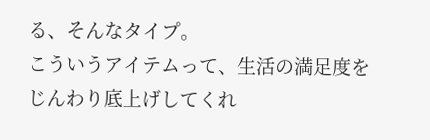る、そんなタイプ。
こういうアイテムって、生活の満足度をじんわり底上げしてくれ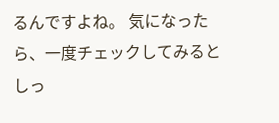るんですよね。 気になったら、一度チェックしてみるとしっ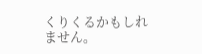くりくるかもしれません。